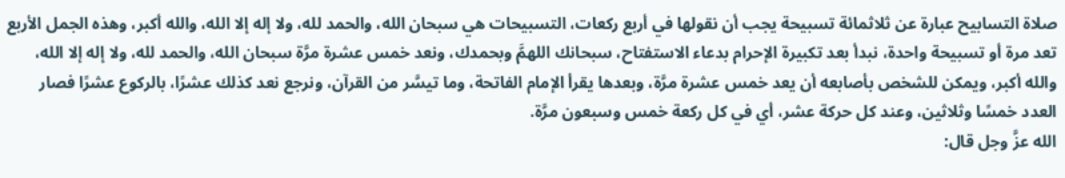صلاة التسابيح عبارة عن ثلاثمائة تسبيحة يجب أن نقولها في أربع ركعات، التسبيحات هي سبحان الله، والحمد لله، ولا إله إلا الله، والله أكبر، وهذه الجمل الأربع تعد مرة أو تسبيحة واحدة، نبدأ بعد تكبيرة الإحرام بدعاء الاستفتاح، سبحانك اللهمَّ وبحمدك، ونعد خمس عشرة مرَّة سبحان الله، والحمد لله، ولا إله إلا الله، والله أكبر، ويمكن للشخص بأصابعه أن يعد خمس عشرة مرَّة، وبعدها يقرأ الإمام الفاتحة، وما تيسَّر من القرآن، ونرجع نعد كذلك عشرًا، بالركوع عشرًا فصار العدد خمسًا وثلاثين، وعند كل حركة عشر، أي في كل ركعة خمس وسبعون مرَّة.
الله عزَّ وجل قال: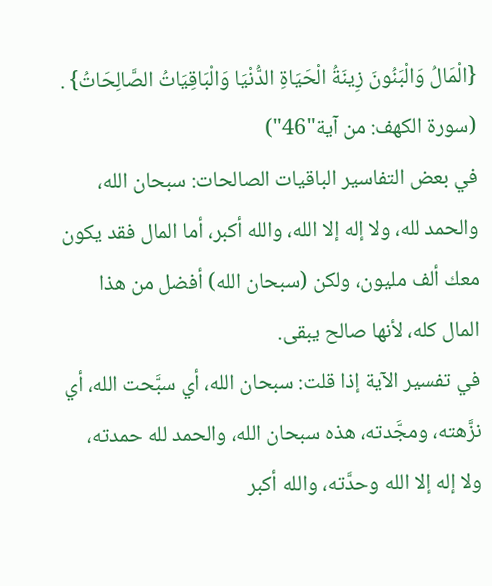{الْمَالُ وَالْبَنُونَ زِينَةُ الْحَيَاةِ الدُّنْيَا وَالْبَاقِيَاتُ الصَّالِحَاتُ} .
(سورة الكهف: من آية"46")
في بعض التفاسير الباقيات الصالحات: سبحان الله، والحمد لله، ولا إله إلا الله، والله أكبر، أما المال فقد يكون معك ألف مليون، ولكن (سبحان الله) أفضل من هذا المال كله، لأنها صالح يبقى.
في تفسير الآية إذا قلت: سبحان الله، أي سبَّحت الله، أي نزَّهته، ومجَّدته، هذه سبحان الله، والحمد لله حمدته، ولا إله إلا الله وحدَّته، والله أكبر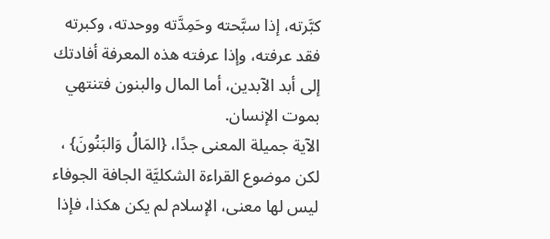كبَّرته، إذا سبَّحته وحَمِدَّته ووحدته، وكبرته فقد عرفته، وإذا عرفته هذه المعرفة أفادتك إلى أبد الآبدين، أما المال والبنون فتنتهي بموت الإنسان.
الآية جميلة المعنى جدًا، {المَالُ وَالبَنُونَ} ، لكن موضوع القراءة الشكليَّة الجافة الجوفاء ليس لها معنى، الإسلام لم يكن هكذا، فإذا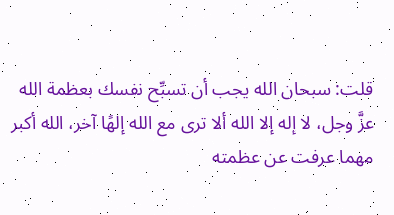قلت: سبحان الله يجب أن تسبِّح نفسك بعظمة الله عزَّ وجل، لا إله إلا الله ألا ترى مع الله إلهًا آخر، الله أكبر مهما عرفت عن عظمته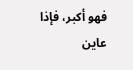فهو أكبر، فإذا عاين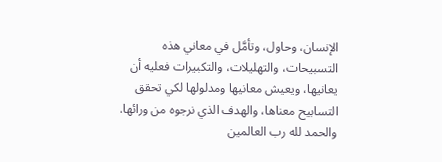الإنسان، وحاول، وتأمَّل في معاني هذه التسبيحات، والتهليلات، والتكبيرات فعليه أن يعانيها، ويعيش معانيها ومدلولها لكي تحقق التسابيح معناها، والهدف الذي نرجوه من ورائها.
والحمد لله رب العالمين